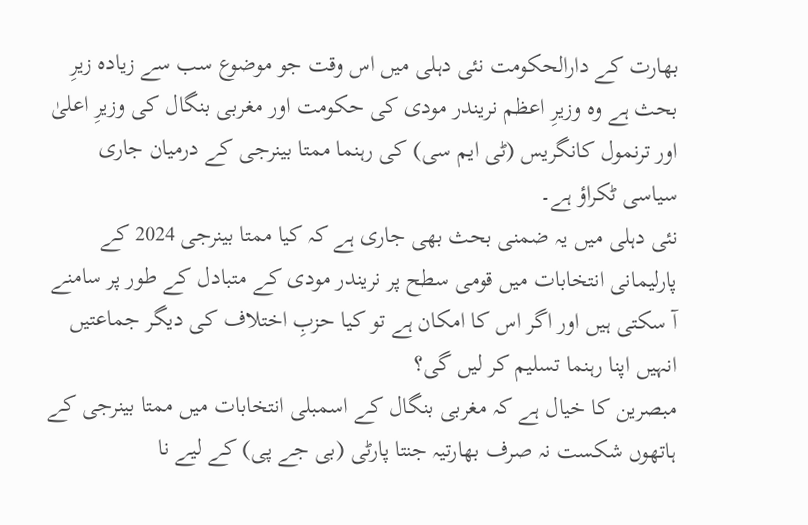بھارت کے دارالحکومت نئی دہلی میں اس وقت جو موضوع سب سے زیادہ زیرِ بحث ہے وہ وزیرِ اعظم نریندر مودی کی حکومت اور مغربی بنگال کی وزیرِ اعلیٰ اور ترنمول کانگریس (ٹی ایم سی) کی رہنما ممتا بینرجی کے درمیان جاری سیاسی ٹکراؤ ہے۔
نئی دہلی میں یہ ضمنی بحث بھی جاری ہے کہ کیا ممتا بینرجی 2024 کے پارلیمانی انتخابات میں قومی سطح پر نریندر مودی کے متبادل کے طور پر سامنے آ سکتی ہیں اور اگر اس کا امکان ہے تو کیا حزبِ اختلاف کی دیگر جماعتیں انہیں اپنا رہنما تسلیم کر لیں گی؟
مبصرین کا خیال ہے کہ مغربی بنگال کے اسمبلی انتخابات میں ممتا بینرجی کے ہاتھوں شکست نہ صرف بھارتیہ جنتا پارٹی (بی جے پی) کے لیے نا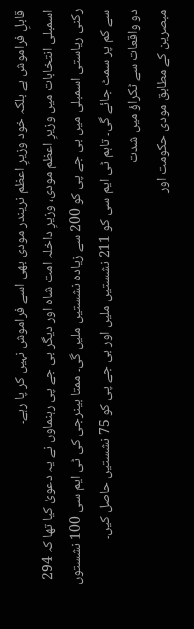قابلِ فراموش ہے بلکہ خود وزیرِ اعظم نریندر مودی بھی اسے فراموش نہیں کر پا رہے۔
اسمبلی انتخابات میں وزیرِ اعظم مودی، وزیرِ داخلہ امت شاہ اور دیگر بی جے پی رہنماوں نے یہ دعویٰ کیا تھا کہ 294 رکنی ریاستی اسمبلی میں بی جے پی کو 200 سے زیادہ نشستیں ملیں گی۔ ممتا بینرجی کی ٹی ایم سی 100 نشستوں سے کم پر سمٹ جائے گی۔ تاہم ٹی ایم سی کو 211 نشستیں ملیں اور بی جے پی کو 75 نشستیں حاصل کیں۔
دو واقعات سے ٹکراؤ میں شدت
مبصرین کے مطابق مودی حکومت اور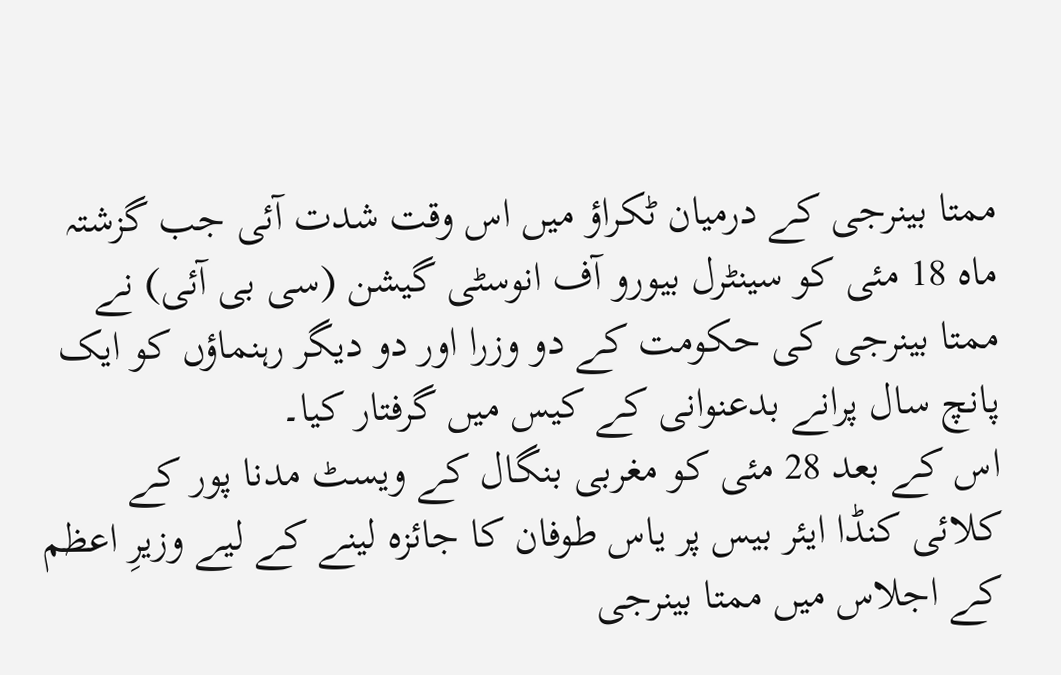ممتا بینرجی کے درمیان ٹکراؤ میں اس وقت شدت آئی جب گزشتہ ماہ 18 مئی کو سینٹرل بیورو آف انوسٹی گیشن (سی بی آئی) نے ممتا بینرجی کی حکومت کے دو وزرا اور دو دیگر رہنماؤں کو ایک پانچ سال پرانے بدعنوانی کے کیس میں گرفتار کیا۔
اس کے بعد 28 مئی کو مغربی بنگال کے ویسٹ مدنا پور کے کلائی کنڈا ایئر بیس پر یاس طوفان کا جائزہ لینے کے لیے وزیرِ اعظم کے اجلاس میں ممتا بینرجی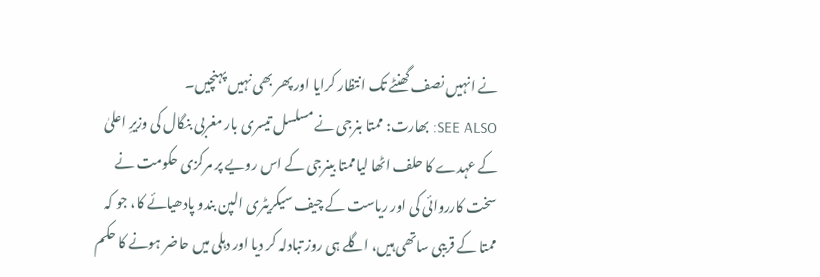نے انہیں نصف گھنٹے تک انتظار کرایا اور پھر بھی نہیں پہنچیں۔
SEE ALSO: بھارت: ممتا بنرجی نے مسلسل تیسری بار مغربی بنگال کی وزیرِ اعلیٰ کے عہدے کا حلف اٹھا لیاممتا بینرجی کے اس رویے پر مرکزی حکومت نے سخت کارروائی کی اور ریاست کے چیف سیکریٹری الپن بندو پادھیائے کا، جو کہ ممتا کے قریبی ساتھی ہیں، اگلے ہی روز تبادلہ کر دیا اور دہلی میں حاضر ہونے کا حکم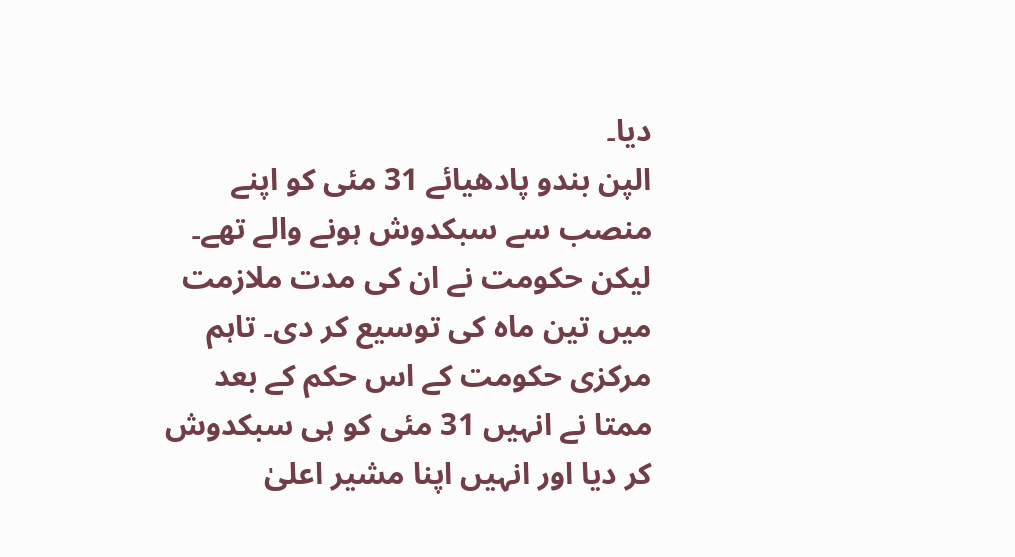دیا۔
الپن بندو پادھیائے 31 مئی کو اپنے منصب سے سبکدوش ہونے والے تھے۔ لیکن حکومت نے ان کی مدت ملازمت میں تین ماہ کی توسیع کر دی۔ تاہم مرکزی حکومت کے اس حکم کے بعد ممتا نے انہیں 31 مئی کو ہی سبکدوش کر دیا اور انہیں اپنا مشیر اعلیٰ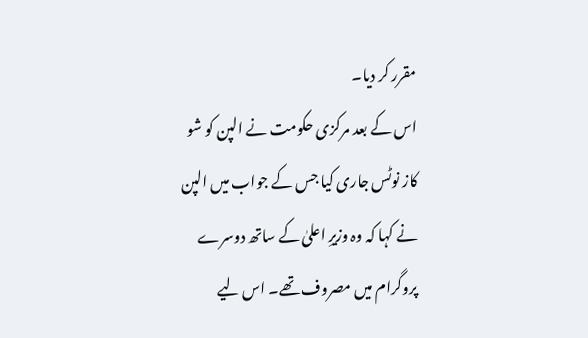مقرر کر دیا۔
اس کے بعد مرکزی حکومت نے الپن کو شو کاز نوٹس جاری کیا جس کے جواب میں الپن نے کہا کہ وہ وزیرِ اعلیٰ کے ساتھ دوسرے پروگرام میں مصروف تھے۔ اس لیے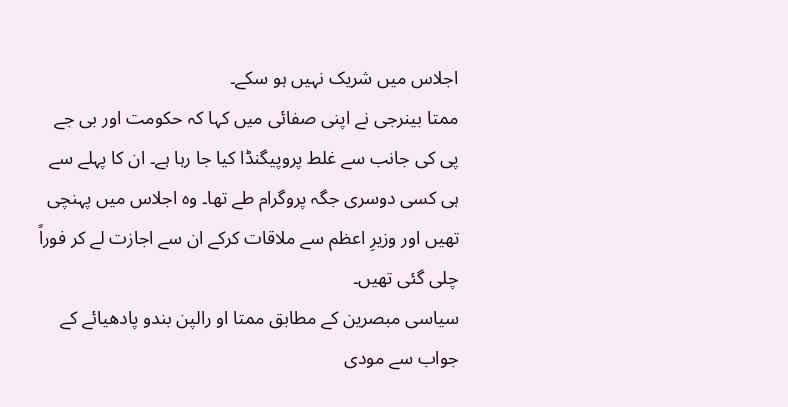اجلاس میں شریک نہیں ہو سکے۔
ممتا بینرجی نے اپنی صفائی میں کہا کہ حکومت اور بی جے پی کی جانب سے غلط پروپیگنڈا کیا جا رہا ہے۔ ان کا پہلے سے ہی کسی دوسری جگہ پروگرام طے تھا۔ وہ اجلاس میں پہنچی تھیں اور وزیرِ اعظم سے ملاقات کرکے ان سے اجازت لے کر فوراً چلی گئی تھیں۔
سیاسی مبصرین کے مطابق ممتا او رالپن بندو پادھیائے کے جواب سے مودی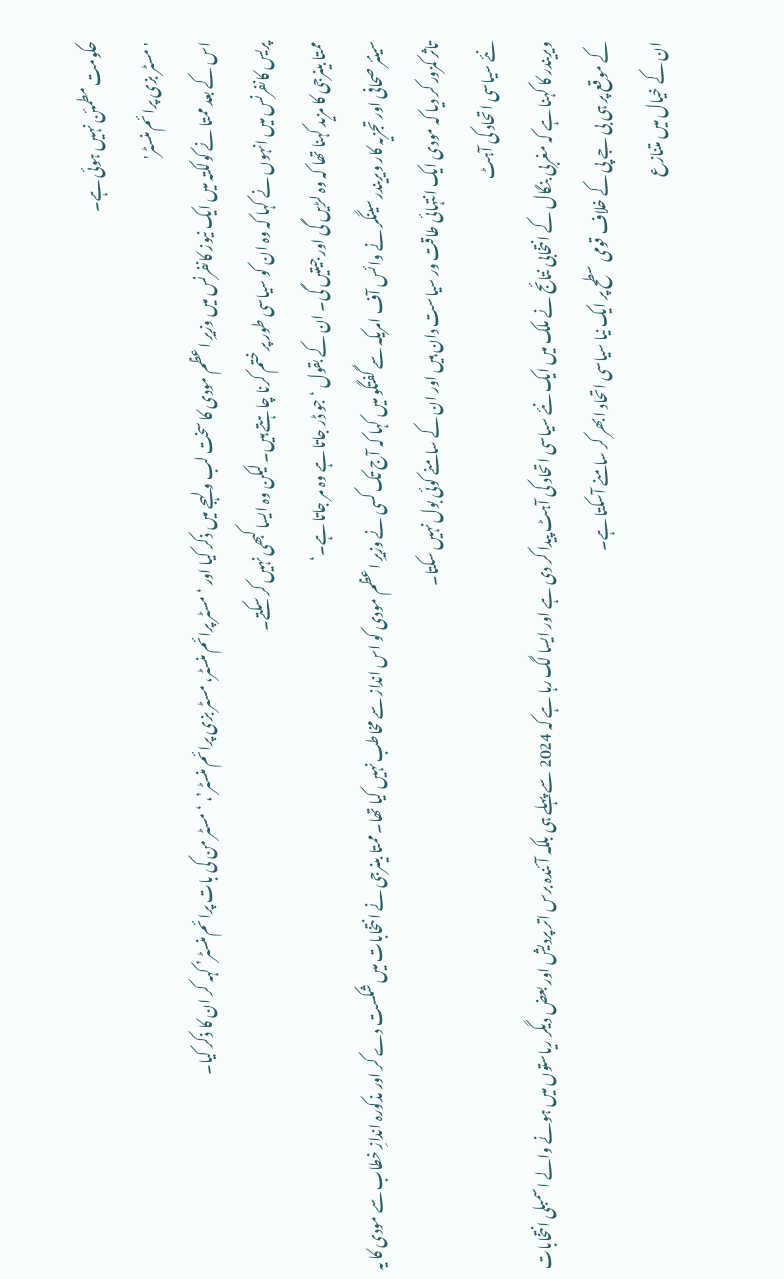حکومت مطمئن نہیں ہوئی ہے۔
'مسٹر بزی پرائم منسٹر'
اس کے بعد ممتا نے کولکتہ میں ایک نیوز کانفرنس میں وزیرِ اعظم مودی کا سخت لب و لہجے میں ذکر کیا اور ‘مسٹر پرائم منسٹر، مسٹر بزی پرائم منسٹر’، ‘مسٹر من کی بات پرائم منسٹر’ کہہ کر ان کا ذکر کیا۔
پریس کانفرنس میں انہوں نے کہا کہ وہ ان کو سیاسی طور پر ختم کرنا چاہتے ہیں۔ لیکن وہ ایسا کبھی نہیں کر سکتے۔
ممتا بینرجی کا مزید کہنا تھا کہ وہ لڑیں گی اور جیتیں گی۔ ان کے بقول ‘جو ڈر جاتا ہے وہ مر جاتا ہے۔‘
سینئر صحافی اور تجزیہ کار ویریندر سینگر نے وائس آف امریکہ سے گفتگو میں کہا کہ آج تک کسی نے وزیرِ اعظم مودی کو اس انداز سے مخاطب نہیں کیا تھا۔ ممتا بینرجی نے انتخابات میں شکست دے کر اور مذکورہ اندازِ خطاب سے مودی کا یہ تاثر کمزور کر دیا کہ مودی ایک انتہائی طاقت ور سیاست دان ہیں اور ان کے سامنے کوئی بول نہیں سکتا۔
نئے سیاسی اتحاد کی آہٹ
ویریندر کا کہنا ہے کہ مغربی بنگال کے انتخابی نتائج نے ملک میں ایک نئے سیاسی اتحاد کی آہٹ پیدا کر دی ہے اور ایسا لگ رہا ہے کہ 2024 سے پہلے ہی بلکہ آئندہ برس اتر پردیش اور بعض دیگر ریاستوں میں ہونے والے اسمبلی انتخابات کے موقع پر ہی بی جے پی کے خلاف قومی سطح پر ایک نیا سیاسی اتحاد ابھر کر سامنے آسکتا ہے۔
ان کے خیال میں متنازع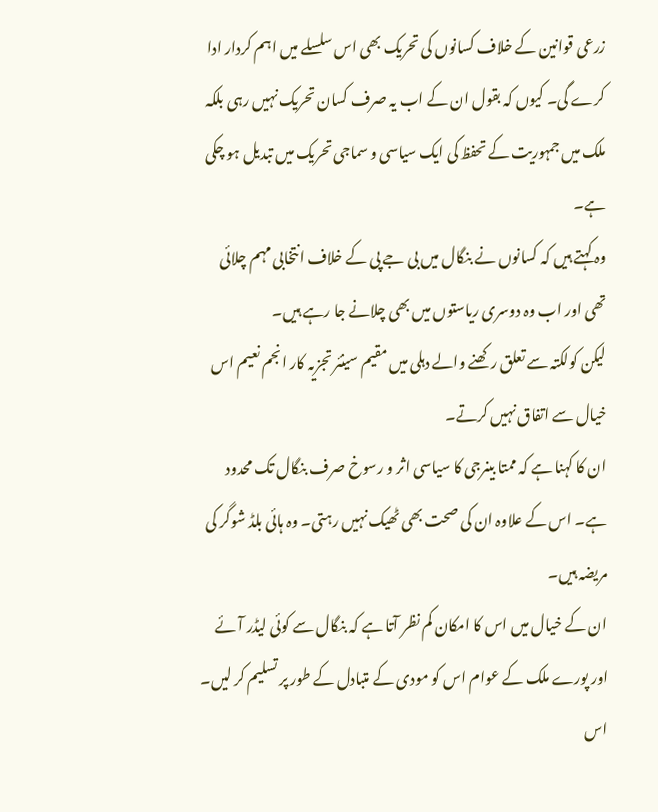زرعی قوانین کے خلاف کسانوں کی تحریک بھی اس سلسلے میں اہم کردار ادا کرے گی۔ کیوں کہ بقول ان کے اب یہ صرف کسان تحریک نہیں رہی بلکہ ملک میں جمہوریت کے تحفظ کی ایک سیاسی و سماجی تحریک میں تبدیل ہو چکی ہے۔
وہ کہتے ہیں کہ کسانوں نے بنگال میں بی جے پی کے خلاف انتخابی مہم چلائی تھی اور اب وہ دوسری ریاستوں میں بھی چلانے جا رہے ہیں۔
لیکن کولکتہ سے تعلق رکھنے والے دہلی میں مقیم سینئر تجزیہ کار انجم نعیم اس خیال سے اتفاق نہیں کرتے۔
ان کا کہنا ہے کہ ممتا بینرجی کا سیاسی اثر و رسوخ صرف بنگال تک محدود ہے۔ اس کے علاوہ ان کی صحت بھی ٹھیک نہیں رہتی۔ وہ ہائی بلڈ شوگر کی مریضہ ہیں۔
ان کے خیال میں اس کا امکان کم نظر آتا ہے کہ بنگال سے کوئی لیڈر آئے اور پورے ملک کے عوام اس کو مودی کے متبادل کے طور پر تسلیم کر لیں۔ اس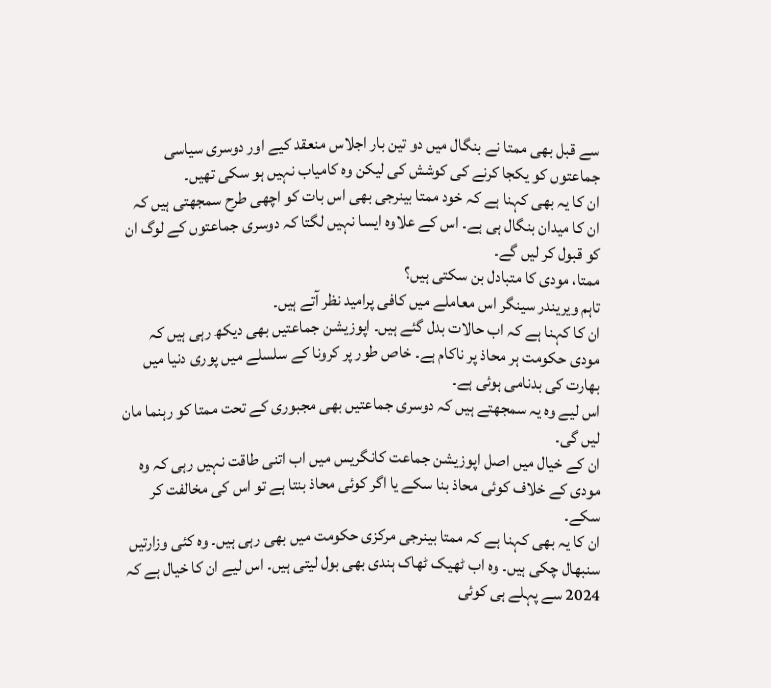سے قبل بھی ممتا نے بنگال میں دو تین بار اجلاس منعقد کیے اور دوسری سیاسی جماعتوں کو یکجا کرنے کی کوشش کی لیکن وہ کامیاب نہیں ہو سکی تھیں۔
ان کا یہ بھی کہنا ہے کہ خود ممتا بینرجی بھی اس بات کو اچھی طرح سمجھتی ہیں کہ ان کا میدان بنگال ہی ہے۔ اس کے علاوہ ایسا نہیں لگتا کہ دوسری جماعتوں کے لوگ ان کو قبول کر لیں گے۔
ممتا، مودی کا متبادل بن سکتی ہیں؟
تاہم ویریندر سینگر اس معاملے میں کافی پرامید نظر آتے ہیں۔
ان کا کہنا ہے کہ اب حالات بدل گئے ہیں۔ اپوزیشن جماعتیں بھی دیکھ رہی ہیں کہ مودی حکومت ہر محاذ پر ناکام ہے۔ خاص طور پر کرونا کے سلسلے میں پوری دنیا میں بھارت کی بدنامی ہوئی ہے۔
اس لیے وہ یہ سمجھتے ہیں کہ دوسری جماعتیں بھی مجبوری کے تحت ممتا کو رہنما مان لیں گی۔
ان کے خیال میں اصل اپوزیشن جماعت کانگریس میں اب اتنی طاقت نہیں رہی کہ وہ مودی کے خلاف کوئی محاذ بنا سکے یا اگر کوئی محاذ بنتا ہے تو اس کی مخالفت کر سکے۔
ان کا یہ بھی کہنا ہے کہ ممتا بینرجی مرکزی حکومت میں بھی رہی ہیں۔ وہ کئی وزارتیں سنبھال چکی ہیں۔ وہ اب ٹھیک ٹھاک ہندی بھی بول لیتی ہیں۔ اس لیے ان کا خیال ہے کہ 2024 سے پہلے ہی کوئی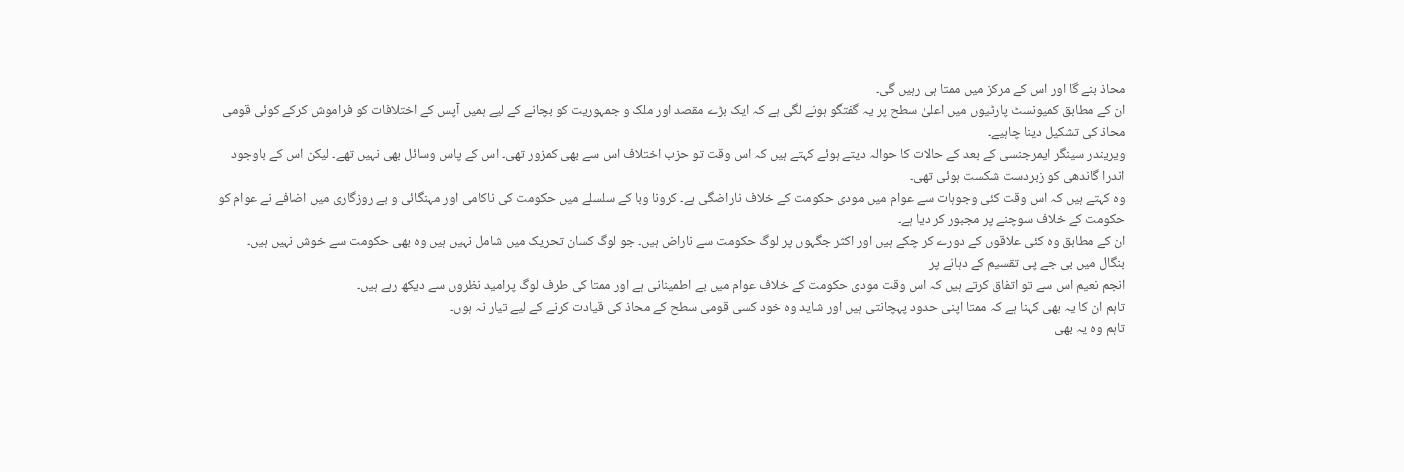محاذ بنے گا اور اس کے مرکز میں ممتا ہی رہیں گی۔
ان کے مطابق کمیونسٹ پارٹیوں میں اعلیٰ سطح پر یہ گفتگو ہونے لگی ہے کہ ایک بڑے مقصد اور ملک و جمہوریت کو بچانے کے لیے ہمیں آپس کے اختلافات کو فراموش کرکے کوئی قومی محاذ کی تشکیل دینا چاہیے۔
ویریندر سینگر ایمرجنسی کے بعد کے حالات کا حوالہ دیتے ہوئے کہتے ہیں کہ اس وقت تو حزب اختلاف اس سے بھی کمزور تھی۔ اس کے پاس وسائل بھی نہیں تھے۔ لیکن اس کے باوجود اندرا گاندھی کو زبردست شکست ہوئی تھی۔
وہ کہتے ہیں کہ اس وقت کئی وجوہات سے عوام میں مودی حکومت کے خلاف ناراضگی ہے۔ کرونا وبا کے سلسلے میں حکومت کی ناکامی اور مہنگائی و بے روزگاری میں اضافے نے عوام کو حکومت کے خلاف سوچنے پر مجبور کر دیا ہے۔
ان کے مطابق وہ کئی علاقوں کے دورے کر چکے ہیں اور اکثر جگہوں پر لوگ حکومت سے ناراض ہیں۔ جو لوگ کسان تحریک میں شامل نہیں ہیں وہ بھی حکومت سے خوش نہیں ہیں۔
بنگال میں بی جے پی تقسیم کے دہانے پر
انجم نعیم اس سے تو اتفاق کرتے ہیں کہ اس وقت مودی حکومت کے خلاف عوام میں بے اطمینانی ہے اور ممتا کی طرف لوگ پرامید نظروں سے دیکھ رہے ہیں۔
تاہم ان کا یہ بھی کہنا ہے کہ ممتا اپنی حدود پہچانتی ہیں اور شاید وہ خود کسی قومی سطح کے محاذ کی قیادت کرنے کے لیے تیار نہ ہوں۔
تاہم وہ یہ بھی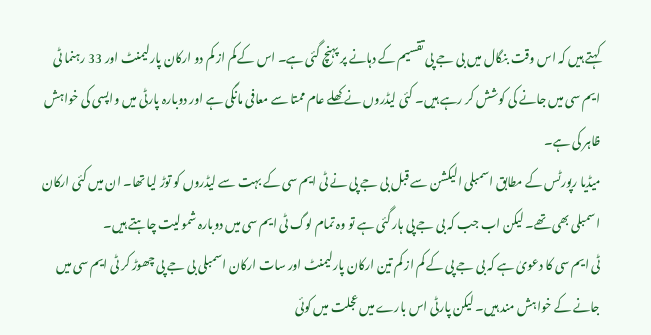کہتے ہیں کہ اس وقت بنگال میں بی جے پی تقسیم کے دہانے پر پہنچ گئی ہے۔ اس کے کم از کم دو ارکان پارلیمنٹ اور 33 رہنما ٹی ایم سی میں جانے کی کوشش کر رہے ہیں۔ کئی لیڈروں نے کھلے عام ممتا سے معافی مانگی ہے اور دوبارہ پارٹی میں واپسی کی خواہش ظاہر کی ہے۔
میڈیا رپورٹس کے مطابق اسمبلی الیکشن سے قبل بی جے پی نے ٹی ایم سی کے بہت سے لیڈروں کو توڑ لیا تھا۔ ان میں کئی ارکان اسمبلی بھی تھے۔ لیکن اب جب کہ بی جے پی ہار گئی ہے تو وہ تمام لوگ ٹی ایم سی میں دوبارہ شمولیت چاہتے ہیں۔
ٹی ایم سی کا دعویٰ ہے کہ بی جے پی کے کم از کم تین ارکان پارلیمنٹ اور سات ارکان اسمبلی بی جے پی چھوڑ کر ٹی ایم سی میں جانے کے خواہش مند ہیں۔ لیکن پارٹی اس بارے میں عجلت میں کوئی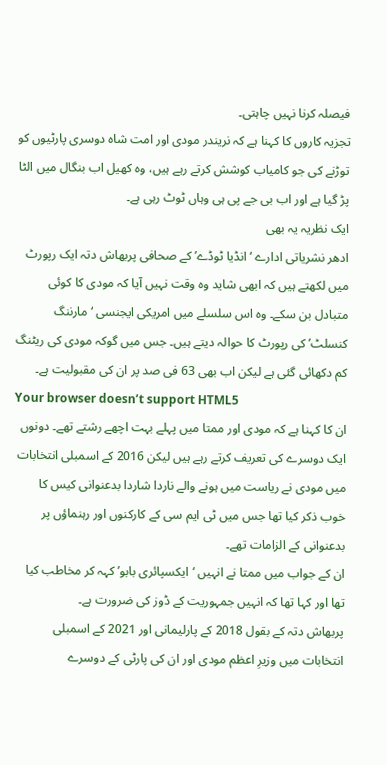فیصلہ کرنا نہیں چاہتی۔
تجزیہ کاروں کا کہنا ہے کہ نریندر مودی اور امت شاہ دوسری پارٹیوں کو توڑنے کی جو کامیاب کوشش کرتے رہے ہیں، وہ کھیل اب بنگال میں الٹا پڑ گیا ہے اور اب بی جے پی ہی وہاں ٹوٹ رہی ہے۔
ایک نظریہ یہ بھی
ادھر نشریاتی ادارے ‘انڈیا ٹوڈے’ کے صحافی پربھاش دتہ ایک رپورٹ میں لکھتے ہیں کہ ابھی شاید وہ وقت نہیں آیا کہ مودی کا کوئی متبادل بن سکے۔ وہ اس سلسلے میں امریکی ایجنسی ‘مارننگ کنسلٹ’ کی رپورٹ کا حوالہ دیتے ہیں۔ جس میں گوکہ مودی کی ریٹنگ کم دکھائی گئی ہے لیکن اب بھی 63 فی صد پر ان کی مقبولیت ہے۔
Your browser doesn’t support HTML5
ان کا کہنا ہے کہ مودی اور ممتا میں پہلے بہت اچھے رشتے تھے۔ دونوں ایک دوسرے کی تعریف کرتے رہے ہیں لیکن 2016 کے اسمبلی انتخابات میں مودی نے ریاست میں ہونے والے ناردا شاردا بدعنوانی کیس کا خوب ذکر کیا تھا جس میں ٹی ایم سی کے کارکنوں اور رہنماؤں پر بدعنوانی کے الزامات تھے۔
ان کے جواب میں ممتا نے انہیں ‘ایکسپائری بابو’ کہہ کر مخاطب کیا تھا اور کہا تھا کہ انہیں جمہوریت کے ڈوز کی ضرورت ہے۔
پربھاش دتہ کے بقول 2018 کے پارلیمانی اور 2021 کے اسمبلی انتخابات میں وزیرِ اعظم مودی اور ان کی پارٹی کے دوسرے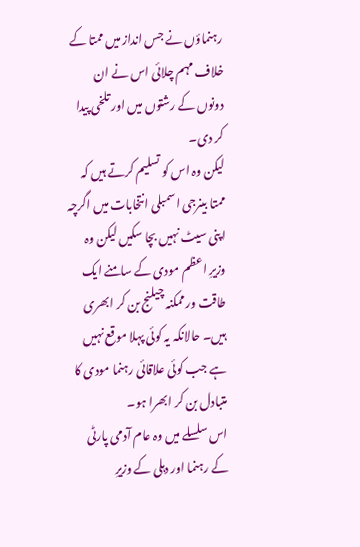رہنماؤں نے جس انداز میں ممتا کے خلاف مہم چلائی اس نے ان دونوں کے رشتوں میں اور تلخی پیدا کر دی۔
لیکن وہ اس کو تسلیم کرتے ہیں کہ ممتا بینرجی اسمبلی انتخابات میں اگرچہ اپنی سیٹ نہیں بچا سکیں لیکن وہ وزیرِ اعظم مودی کے سامنے ایک طاقت ور ممکنہ چیلنج بن کر ابھری ہیں۔ حالانکہ یہ کوئی پہلا موقع نہیں ہے جب کوئی علاقائی رہنما مودی کا متبادل بن کر ابھرا ہو۔
اس سلسلے میں وہ عام آدمی پارٹی کے رہنما اور دہلی کے وزیرِ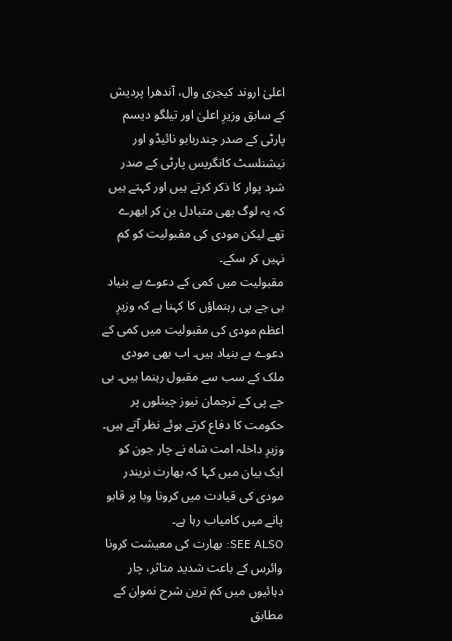اعلیٰ اروند کیجری وال، آندھرا پردیش کے سابق وزیرِ اعلیٰ اور تیلگو دیسم پارٹی کے صدر چندربابو نائیڈو اور نیشنلسٹ کانگریس پارٹی کے صدر شرد پوار کا ذکر کرتے ہیں اور کہتے ہیں کہ یہ لوگ بھی متبادل بن کر ابھرے تھے لیکن مودی کی مقبولیت کو کم نہیں کر سکے۔
مقبولیت میں کمی کے دعوے بے بنیاد
بی جے پی رہنماؤں کا کہنا ہے کہ وزیرِ اعظم مودی کی مقبولیت میں کمی کے دعوے بے بنیاد ہیں۔ اب بھی مودی ملک کے سب سے مقبول رہنما ہیں۔ بی جے پی کے ترجمان نیوز چینلوں پر حکومت کا دفاع کرتے ہوئے نظر آتے ہیں۔
وزیرِ داخلہ امت شاہ نے چار جون کو ایک بیان میں کہا کہ بھارت نریندر مودی کی قیادت میں کرونا وبا پر قابو پانے میں کامیاب رہا ہے۔
SEE ALSO: بھارت کی معیشت کرونا وائرس کے باعث شدید متاثر، چار دہائیوں میں کم ترین شرح نموان کے مطابق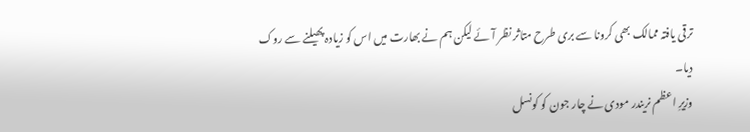ترقی یافتہ ممالک بھی کرونا سے بری طرح متاثر نظر آئے لیکن ہم نے بھارت میں اس کو زیادہ پھیلنے سے روک دیا۔
وزیرِ اعظم نریندر مودی نے چار جون کو کونسل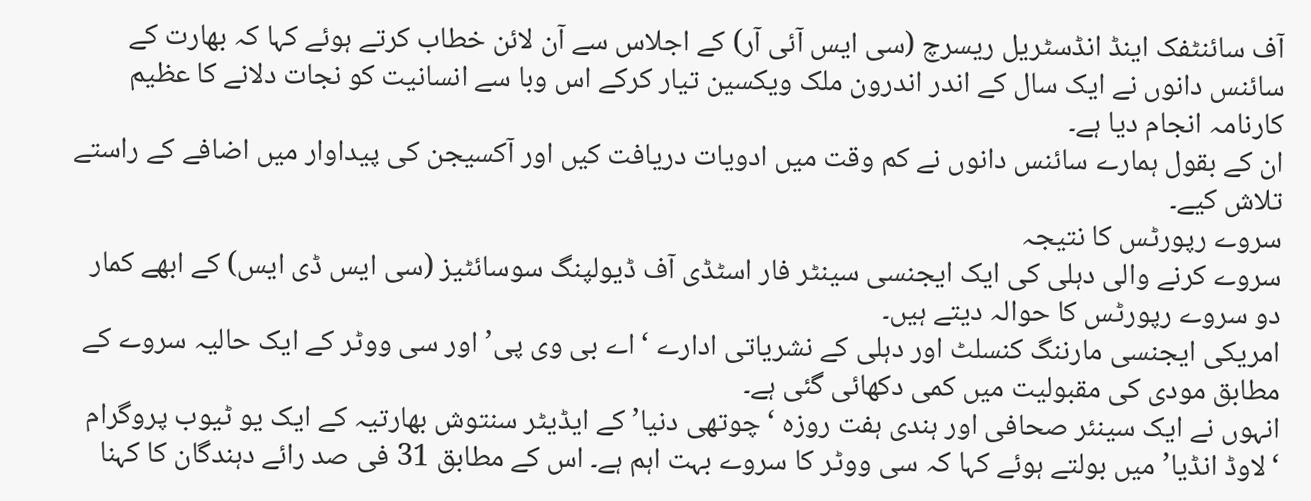آف سائنٹفک اینڈ انڈسٹریل ریسرچ (سی ایس آئی آر) کے اجلاس سے آن لائن خطاب کرتے ہوئے کہا کہ بھارت کے سائنس دانوں نے ایک سال کے اندر اندرون ملک ویکسین تیار کرکے اس وبا سے انسانیت کو نجات دلانے کا عظیم کارنامہ انجام دیا ہے۔
ان کے بقول ہمارے سائنس دانوں نے کم وقت میں ادویات دریافت کیں اور آکسیجن کی پیداوار میں اضافے کے راستے تلاش کیے۔
سروے رپورٹس کا نتیجہ
سروے کرنے والی دہلی کی ایک ایجنسی سینٹر فار اسٹڈی آف ڈیولپنگ سوسائٹیز (سی ایس ڈی ایس) کے ابھے کمار دو سروے رپورٹس کا حوالہ دیتے ہیں۔
امریکی ایجنسی مارننگ کنسلٹ اور دہلی کے نشریاتی ادارے ‘اے بی وی پی’ اور سی ووٹر کے ایک حالیہ سروے کے مطابق مودی کی مقبولیت میں کمی دکھائی گئی ہے۔
انہوں نے ایک سینئر صحافی اور ہندی ہفت روزہ ‘چوتھی دنیا’ کے ایڈیٹر سنتوش بھارتیہ کے ایک یو ٹیوب پروگرام ‘لاوڈ انڈیا’ میں بولتے ہوئے کہا کہ سی ووٹر کا سروے بہت اہم ہے۔ اس کے مطابق 31 فی صد رائے دہندگان کا کہنا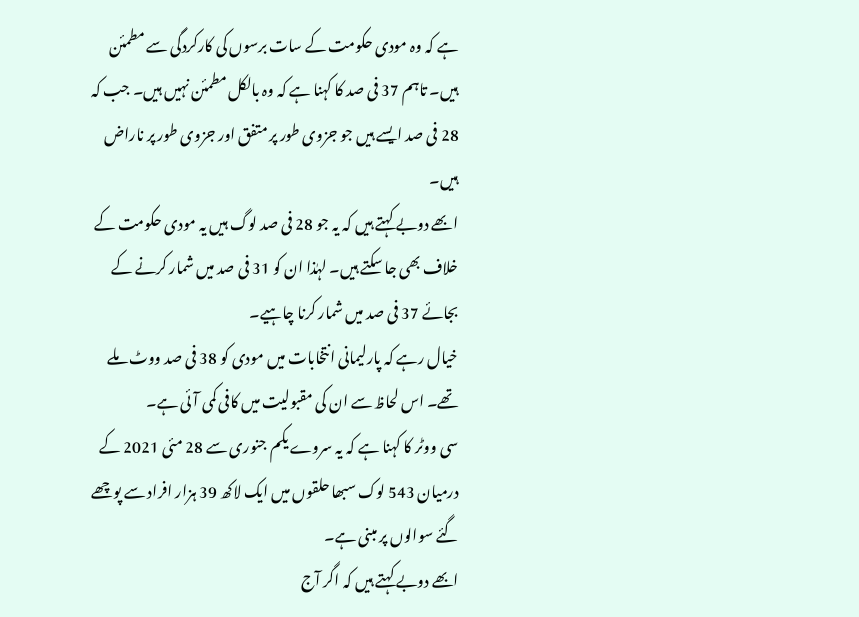ہے کہ وہ مودی حکومت کے سات برسوں کی کارکردگی سے مطمئن ہیں۔ تاہم 37 فی صد کا کہنا ہے کہ وہ بالکل مطمئن نہیں ہیں۔ جب کہ 28 فی صد ایسے ہیں جو جزوی طور پر متفق اور جزوی طور پر ناراض ہیں۔
ابھے دوبے کہتے ہیں کہ یہ جو 28 فی صد لوگ ہیں یہ مودی حکومت کے خلاف بھی جا سکتے ہیں۔ لہٰذا ان کو 31 فی صد میں شمار کرنے کے بجائے 37 فی صد میں شمار کرنا چاہیے۔
خیال رہے کہ پارلیمانی انتخابات میں مودی کو 38 فی صد ووٹ ملے تھے۔ اس لحاظ سے ان کی مقبولیت میں کافی کمی آئی ہے۔
سی ووٹر کا کہنا ہے کہ یہ سروے یکم جنوری سے 28 مئی 2021 کے درمیان 543 لوک سبھا حلقوں میں ایک لاکھ 39 ہزار افراد سے پوچھے گئے سوالوں پر مبنی ہے۔
ابھے دوبے کہتے ہیں کہ اگر آج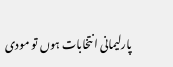پارلیمانی انتخابات ہوں تو مودی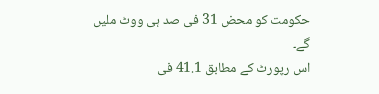حکومت کو محض 31 فی صد ہی ووٹ ملیں گے۔
اس رپورٹ کے مطابق 41.1 فی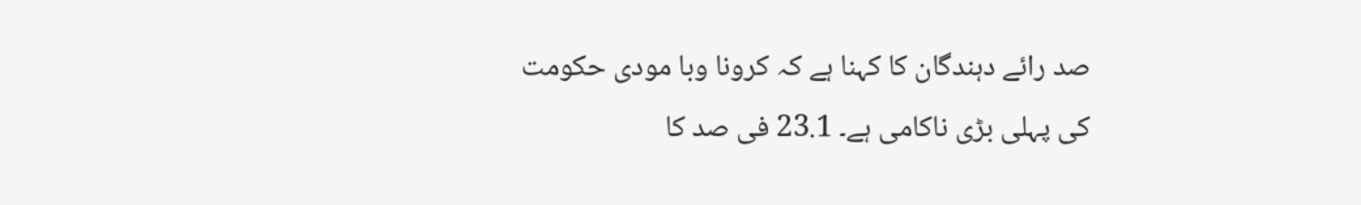صد رائے دہندگان کا کہنا ہے کہ کرونا وبا مودی حکومت کی پہلی بڑی ناکامی ہے۔ 23.1 فی صد کا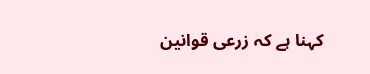کہنا ہے کہ زرعی قوانین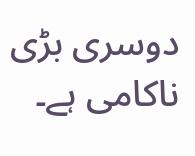دوسری بڑی ناکامی ہے۔